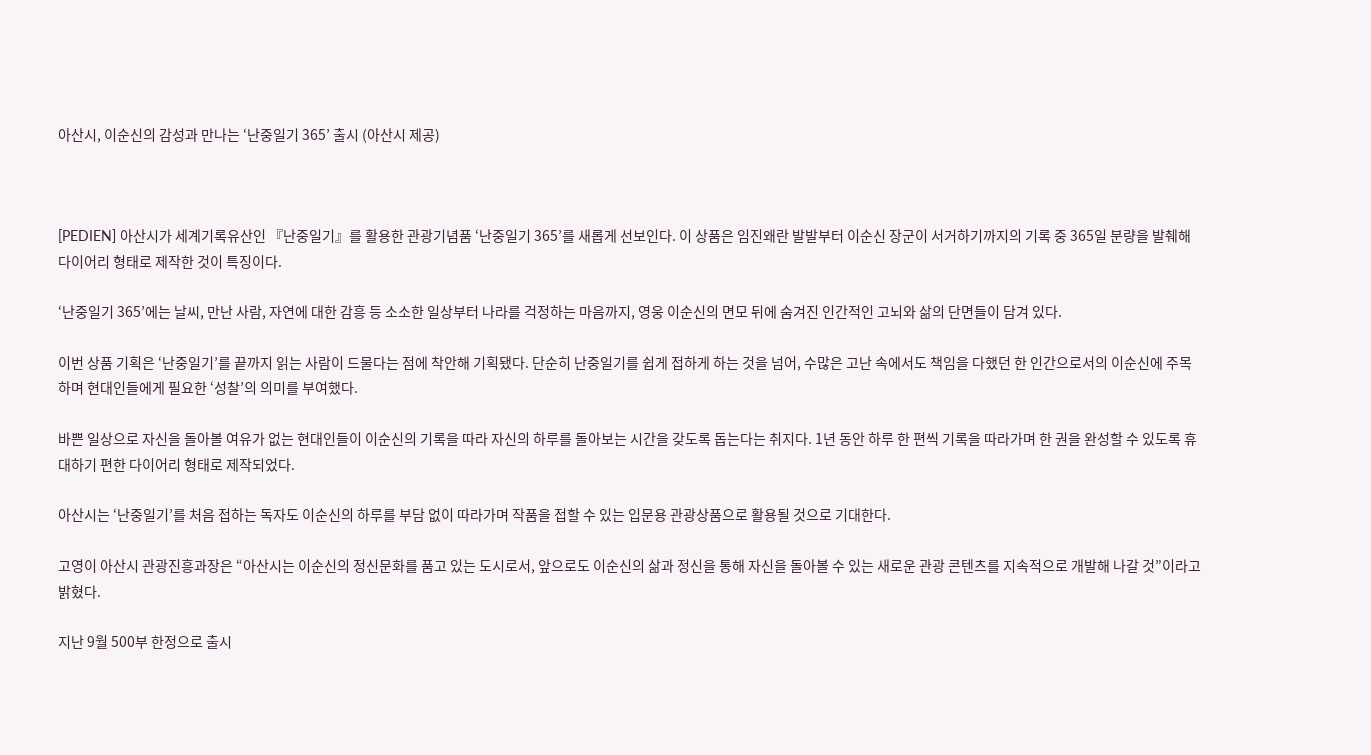아산시, 이순신의 감성과 만나는 ‘난중일기 365’ 출시 (아산시 제공)



[PEDIEN] 아산시가 세계기록유산인 『난중일기』를 활용한 관광기념품 ‘난중일기 365’를 새롭게 선보인다. 이 상품은 임진왜란 발발부터 이순신 장군이 서거하기까지의 기록 중 365일 분량을 발췌해 다이어리 형태로 제작한 것이 특징이다.

‘난중일기 365’에는 날씨, 만난 사람, 자연에 대한 감흥 등 소소한 일상부터 나라를 걱정하는 마음까지, 영웅 이순신의 면모 뒤에 숨겨진 인간적인 고뇌와 삶의 단면들이 담겨 있다.

이번 상품 기획은 ‘난중일기’를 끝까지 읽는 사람이 드물다는 점에 착안해 기획됐다. 단순히 난중일기를 쉽게 접하게 하는 것을 넘어, 수많은 고난 속에서도 책임을 다했던 한 인간으로서의 이순신에 주목하며 현대인들에게 필요한 ‘성찰’의 의미를 부여했다.

바쁜 일상으로 자신을 돌아볼 여유가 없는 현대인들이 이순신의 기록을 따라 자신의 하루를 돌아보는 시간을 갖도록 돕는다는 취지다. 1년 동안 하루 한 편씩 기록을 따라가며 한 권을 완성할 수 있도록 휴대하기 편한 다이어리 형태로 제작되었다.

아산시는 ‘난중일기’를 처음 접하는 독자도 이순신의 하루를 부담 없이 따라가며 작품을 접할 수 있는 입문용 관광상품으로 활용될 것으로 기대한다.

고영이 아산시 관광진흥과장은 “아산시는 이순신의 정신문화를 품고 있는 도시로서, 앞으로도 이순신의 삶과 정신을 통해 자신을 돌아볼 수 있는 새로운 관광 콘텐츠를 지속적으로 개발해 나갈 것”이라고 밝혔다.

지난 9월 500부 한정으로 출시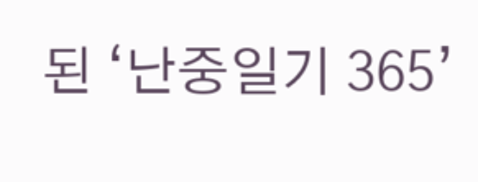된 ‘난중일기 365’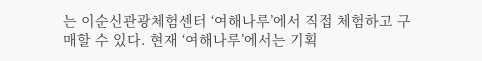는 이순신관광체험센터 ‘여해나루’에서 직접 체험하고 구매할 수 있다. 현재 ‘여해나루’에서는 기획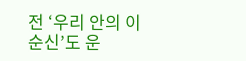전 ‘우리 안의 이순신’도 운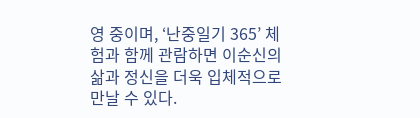영 중이며, ‘난중일기 365’ 체험과 함께 관람하면 이순신의 삶과 정신을 더욱 입체적으로 만날 수 있다.